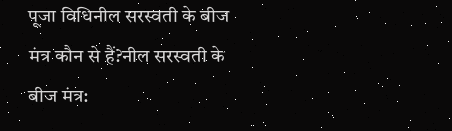पूजा विधिनील सरस्वती के बीज मंत्र कौन से हैं?नील सरस्वती के बीज मंत्र: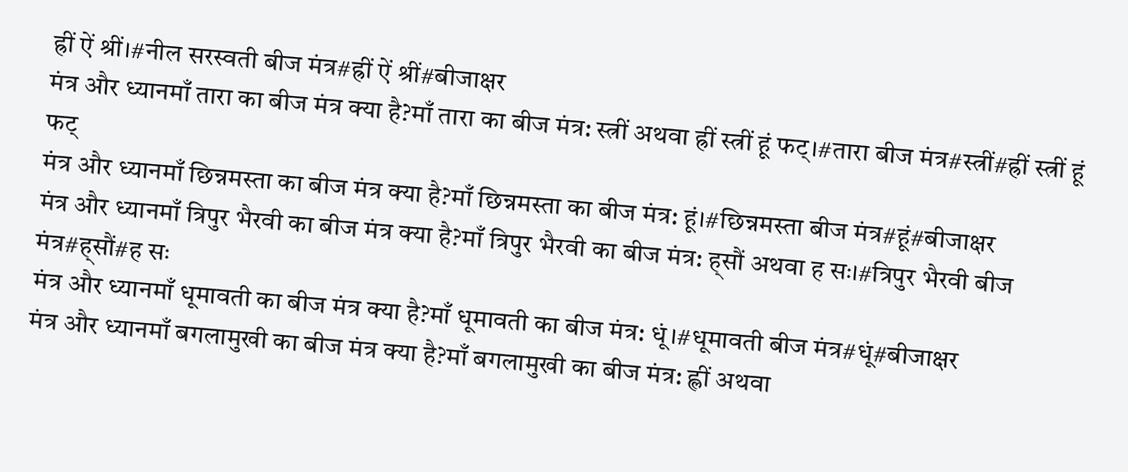ह्रीं ऐं श्रीं।#नील सरस्वती बीज मंत्र#ह्रीं ऐं श्रीं#बीजाक्षर
मंत्र और ध्यानमाँ तारा का बीज मंत्र क्या है?माँ तारा का बीज मंत्र: स्त्रीं अथवा ह्रीं स्त्रीं हूं फट्।#तारा बीज मंत्र#स्त्रीं#ह्रीं स्त्रीं हूं फट्
मंत्र और ध्यानमाँ छिन्नमस्ता का बीज मंत्र क्या है?माँ छिन्नमस्ता का बीज मंत्र: हूं।#छिन्नमस्ता बीज मंत्र#हूं#बीजाक्षर
मंत्र और ध्यानमाँ त्रिपुर भैरवी का बीज मंत्र क्या है?माँ त्रिपुर भैरवी का बीज मंत्र: ह्सौं अथवा ह सः।#त्रिपुर भैरवी बीज मंत्र#ह्सौं#ह सः
मंत्र और ध्यानमाँ धूमावती का बीज मंत्र क्या है?माँ धूमावती का बीज मंत्र: धूं।#धूमावती बीज मंत्र#धूं#बीजाक्षर
मंत्र और ध्यानमाँ बगलामुखी का बीज मंत्र क्या है?माँ बगलामुखी का बीज मंत्र: ह्लीं अथवा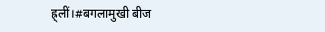ह्र्लीं।#बगलामुखी बीज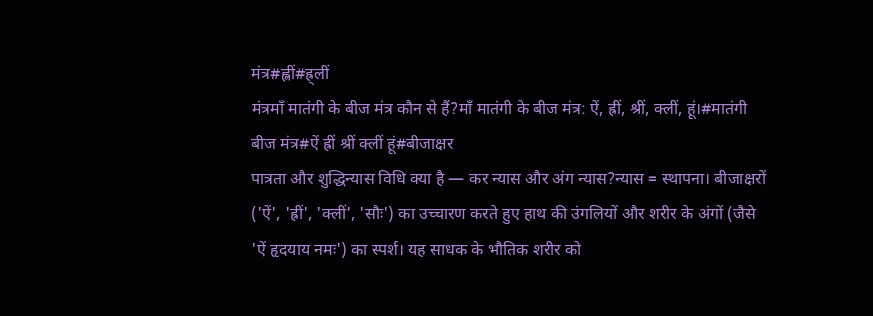मंत्र#ह्लीं#ह्र्लीं
मंत्रमाँ मातंगी के बीज मंत्र कौन से हैं?माँ मातंगी के बीज मंत्र: ऐं, ह्रीं, श्रीं, क्लीं, हूं।#मातंगी बीज मंत्र#ऐं ह्रीं श्रीं क्लीं हूं#बीजाक्षर
पात्रता और शुद्धिन्यास विधि क्या है — कर न्यास और अंग न्यास?न्यास = स्थापना। बीजाक्षरों ('ऐं', 'ह्रीं', 'क्लीं', 'सौः') का उच्चारण करते हुए हाथ की उंगलियों और शरीर के अंगों (जैसे 'ऐं हृदयाय नमः') का स्पर्श। यह साधक के भौतिक शरीर को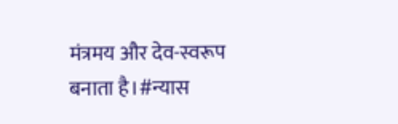मंत्रमय और देव-स्वरूप बनाता है।#न्यास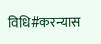विधि#करन्यास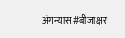अंगन्यास#बीजाक्षर